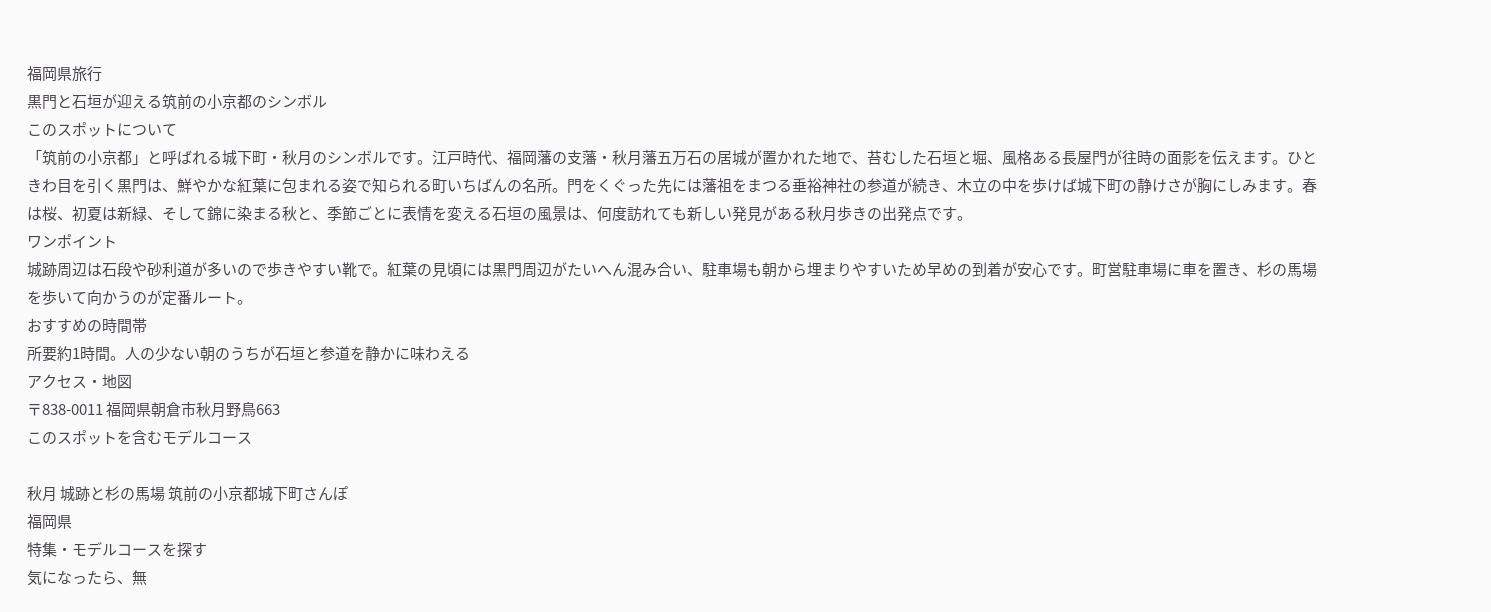福岡県旅行
黒門と石垣が迎える筑前の小京都のシンボル
このスポットについて
「筑前の小京都」と呼ばれる城下町・秋月のシンボルです。江戸時代、福岡藩の支藩・秋月藩五万石の居城が置かれた地で、苔むした石垣と堀、風格ある長屋門が往時の面影を伝えます。ひときわ目を引く黒門は、鮮やかな紅葉に包まれる姿で知られる町いちばんの名所。門をくぐった先には藩祖をまつる垂裕神社の参道が続き、木立の中を歩けば城下町の静けさが胸にしみます。春は桜、初夏は新緑、そして錦に染まる秋と、季節ごとに表情を変える石垣の風景は、何度訪れても新しい発見がある秋月歩きの出発点です。
ワンポイント
城跡周辺は石段や砂利道が多いので歩きやすい靴で。紅葉の見頃には黒門周辺がたいへん混み合い、駐車場も朝から埋まりやすいため早めの到着が安心です。町営駐車場に車を置き、杉の馬場を歩いて向かうのが定番ルート。
おすすめの時間帯
所要約1時間。人の少ない朝のうちが石垣と参道を静かに味わえる
アクセス・地図
〒838-0011 福岡県朝倉市秋月野鳥663
このスポットを含むモデルコース

秋月 城跡と杉の馬場 筑前の小京都城下町さんぽ
福岡県
特集・モデルコースを探す
気になったら、無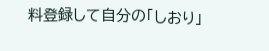料登録して自分の「しおり」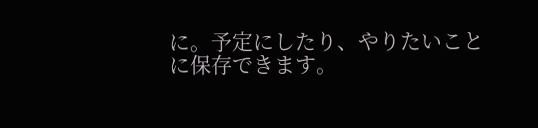に。予定にしたり、やりたいことに保存できます。